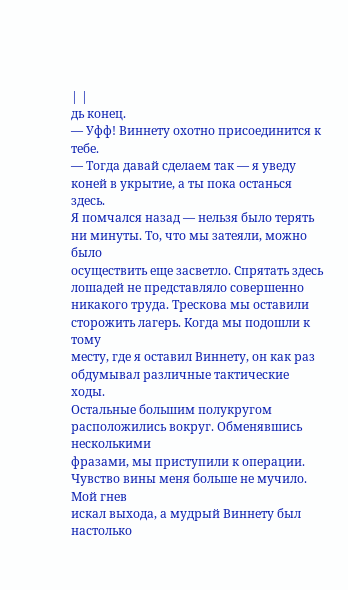| |
дь конец.
— Уфф! Виннету охотно присоединится к тебе.
— Тогда давай сделаем так — я уведу коней в укрытие, а ты пока останься здесь.
Я помчался назад — нельзя было терять ни минуты. То, что мы затеяли, можно было
осуществить еще засветло. Спрятать здесь лошадей не представляло совершенно
никакого труда. Трескова мы оставили сторожить лагерь. Когда мы подошли к тому
месту, где я оставил Виннету, он как раз обдумывал различные тактические ходы.
Остальные большим полукругом расположились вокруг. Обменявшись несколькими
фразами, мы приступили к операции. Чувство вины меня больше не мучило. Мой гнев
искал выхода, а мудрый Виннету был настолько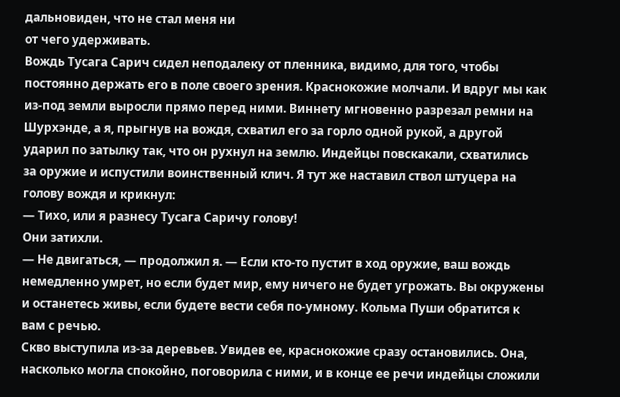дальновиден, что не стал меня ни
от чего удерживать.
Вождь Тусага Сарич сидел неподалеку от пленника, видимо, для того, чтобы
постоянно держать его в поле своего зрения. Краснокожие молчали. И вдруг мы как
из-под земли выросли прямо перед ними. Виннету мгновенно разрезал ремни на
Шурхэнде, а я, прыгнув на вождя, схватил его за горло одной рукой, а другой
ударил по затылку так, что он рухнул на землю. Индейцы повскакали, схватились
за оружие и испустили воинственный клич. Я тут же наставил ствол штуцера на
голову вождя и крикнул:
— Тихо, или я разнесу Тусага Саричу голову!
Они затихли.
— Не двигаться, — продолжил я. — Если кто-то пустит в ход оружие, ваш вождь
немедленно умрет, но если будет мир, ему ничего не будет угрожать. Вы окружены
и останетесь живы, если будете вести себя по-умному. Кольма Пуши обратится к
вам с речью.
Скво выступила из-за деревьев. Увидев ее, краснокожие сразу остановились. Она,
насколько могла спокойно, поговорила с ними, и в конце ее речи индейцы сложили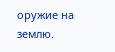оружие на землю.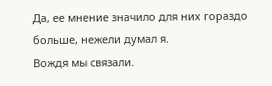Да, ее мнение значило для них гораздо больше, нежели думал я.
Вождя мы связали.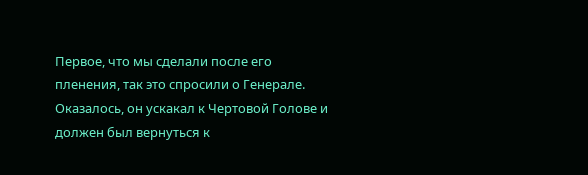Первое, что мы сделали после его пленения, так это спросили о Генерале.
Оказалось, он ускакал к Чертовой Голове и должен был вернуться к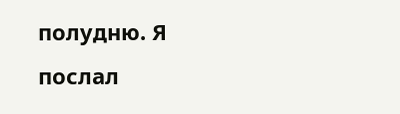полудню. Я
послал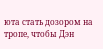юта стать дозором на тропе, чтобы Дэн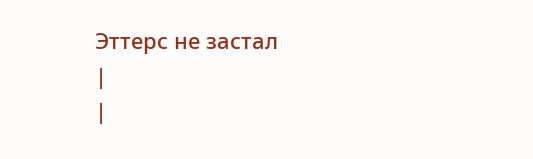Эттерс не застал
|
|